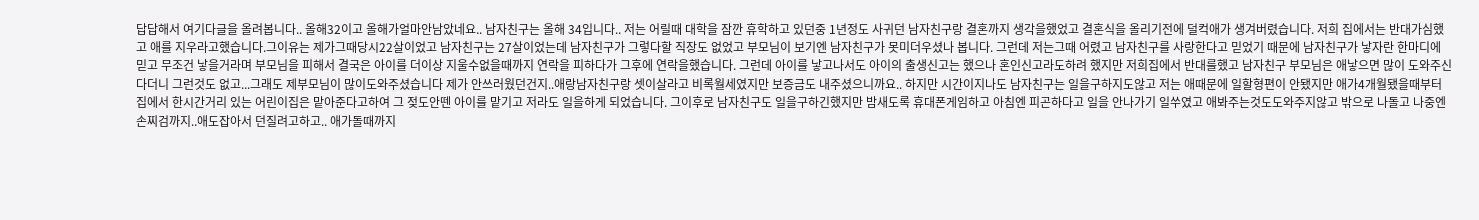답답해서 여기다글을 올려봅니다.. 올해32이고 올해가얼마안남았네요.. 남자친구는 올해 34입니다.. 저는 어릴때 대학을 잠깐 휴학하고 있던중 1년정도 사귀던 남자친구랑 결혼까지 생각을했었고 결혼식을 올리기전에 덜컥애가 생겨버렸습니다. 저희 집에서는 반대가심했고 애를 지우라고했습니다.그이유는 제가그때당시22살이었고 남자친구는 27살이었는데 남자친구가 그렇다할 직장도 없었고 부모님이 보기엔 남자친구가 못미더우셨나 봅니다. 그런데 저는그때 어렸고 남자친구를 사랑한다고 믿었기 때문에 남자친구가 낳자란 한마디에 믿고 무조건 낳을거라며 부모님을 피해서 결국은 아이를 더이상 지울수없을때까지 연락을 피하다가 그후에 연락을했습니다. 그런데 아이를 낳고나서도 아이의 출생신고는 했으나 혼인신고라도하려 했지만 저희집에서 반대를했고 남자친구 부모님은 애낳으면 많이 도와주신다더니 그런것도 없고...그래도 제부모님이 많이도와주셨습니다 제가 안쓰러웠던건지..애랑남자친구랑 셋이살라고 비록월세였지만 보증금도 내주셨으니까요.. 하지만 시간이지나도 남자친구는 일을구하지도않고 저는 애때문에 일할형편이 안됐지만 애가4개월됐을때부터 집에서 한시간거리 있는 어린이집은 맡아준다고하여 그 젖도안뗀 아이를 맡기고 저라도 일을하게 되었습니다. 그이후로 남자친구도 일을구하긴했지만 밤새도록 휴대폰게임하고 아침엔 피곤하다고 일을 안나가기 일쑤였고 애봐주는것도도와주지않고 밖으로 나돌고 나중엔 손찌검까지..애도잡아서 던질려고하고.. 애가돌때까지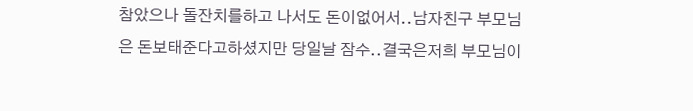참았으나 돌잔치를하고 나서도 돈이없어서..남자친구 부모님은 돈보태준다고하셨지만 당일날 잠수..결국은저희 부모님이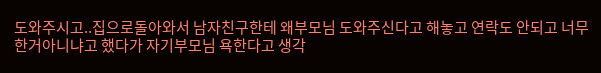도와주시고..집으로돌아와서 남자친구한테 왜부모님 도와주신다고 해놓고 연락도 안되고 너무한거아니냐고 했다가 자기부모님 욕한다고 생각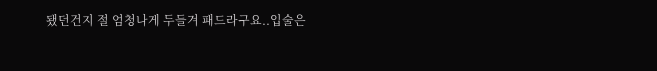됐던건지 절 엄청나게 두들겨 패드라구요..입술은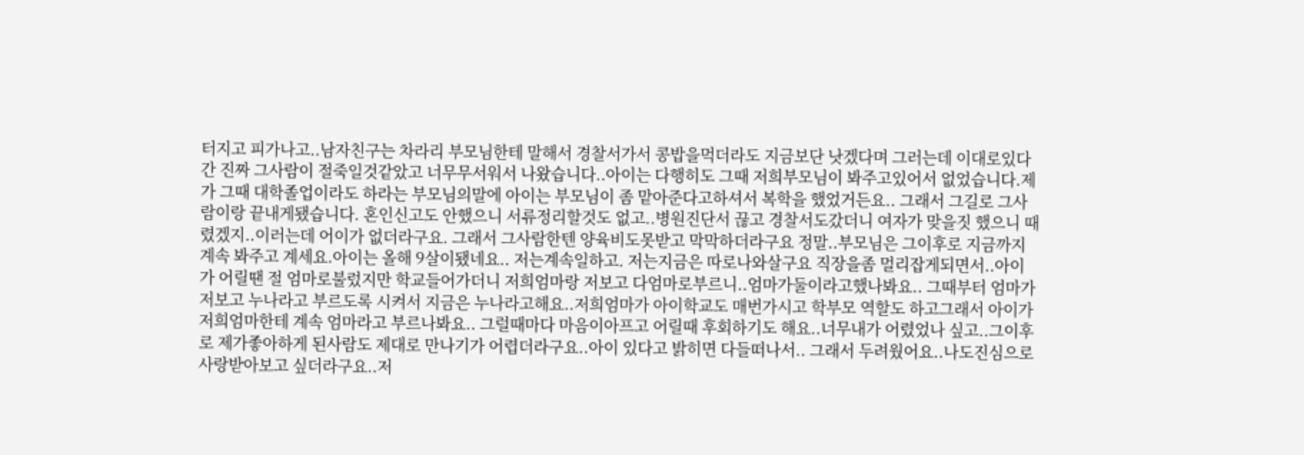터지고 피가나고..남자친구는 차라리 부모님한테 말해서 경찰서가서 콩밥을먹더라도 지금보단 낫겠다며 그러는데 이대로있다간 진짜 그사람이 절죽일것같았고 너무무서워서 나왔습니다..아이는 다행히도 그때 저희부모님이 봐주고있어서 없었습니다.제가 그때 대학졸업이라도 하라는 부모님의말에 아이는 부모님이 좀 맡아준다고하셔서 복학을 했었거든요.. 그래서 그길로 그사람이랑 끝내게됐습니다. 혼인신고도 안했으니 서류정리할것도 없고..병원진단서 끊고 경찰서도갔더니 여자가 맞을짓 했으니 때렸겠지..이러는데 어이가 없더라구요. 그래서 그사람한텐 양육비도못받고 막막하더라구요 정말..부모님은 그이후로 지금까지 계속 봐주고 계세요.아이는 올해 9살이됐네요.. 저는계속일하고. 저는지금은 따로나와살구요 직장을좀 멀리잡게되면서..아이가 어릴땐 절 엄마로불렀지만 학교들어가더니 저희엄마랑 저보고 다엄마로부르니..엄마가둘이라고했나봐요.. 그때부터 엄마가 저보고 누나라고 부르도록 시켜서 지금은 누나라고해요..저희엄마가 아이학교도 매번가시고 학부모 역할도 하고그래서 아이가 저희엄마한테 계속 엄마라고 부르나봐요.. 그럴때마다 마음이아프고 어릴때 후회하기도 해요..너무내가 어렸었나 싶고..그이후로 제가좋아하게 된사람도 제대로 만나기가 어렵더라구요..아이 있다고 밝히면 다들떠나서.. 그래서 두려웠어요..나도진심으로 사랑받아보고 싶더라구요..저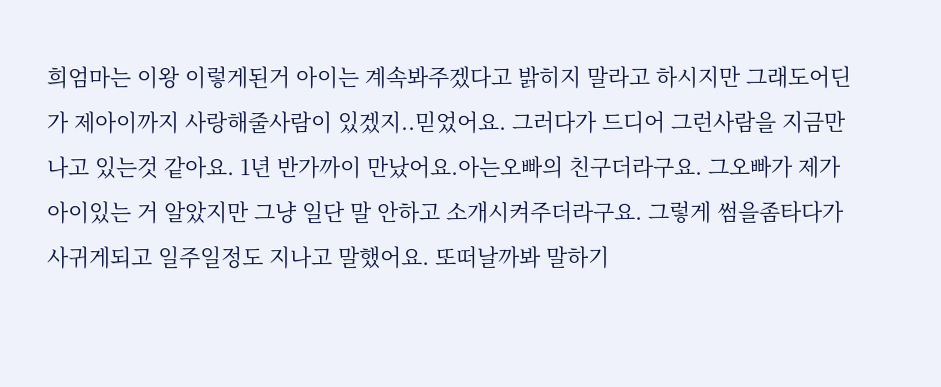희엄마는 이왕 이렇게된거 아이는 계속봐주겠다고 밝히지 말라고 하시지만 그래도어딘가 제아이까지 사랑해줄사람이 있겠지..믿었어요. 그러다가 드디어 그런사람을 지금만나고 있는것 같아요. 1년 반가까이 만났어요.아는오빠의 친구더라구요. 그오빠가 제가 아이있는 거 알았지만 그냥 일단 말 안하고 소개시켜주더라구요. 그렇게 썸을좀타다가 사귀게되고 일주일정도 지나고 말했어요. 또떠날까봐 말하기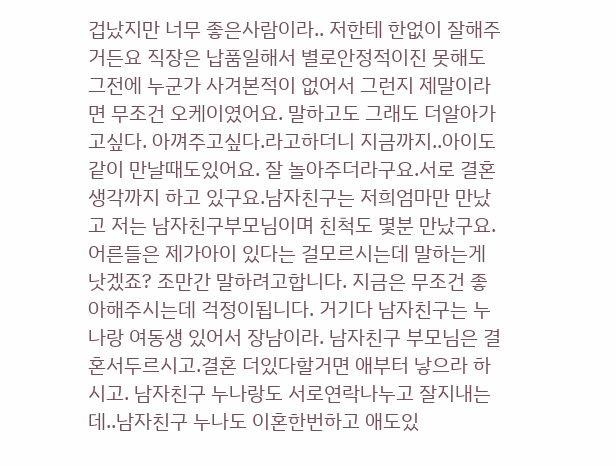겁났지만 너무 좋은사람이라.. 저한테 한없이 잘해주거든요 직장은 납품일해서 별로안정적이진 못해도 그전에 누군가 사겨본적이 없어서 그런지 제말이라면 무조건 오케이였어요. 말하고도 그래도 더알아가고싶다. 아껴주고싶다.라고하더니 지금까지..아이도 같이 만날때도있어요. 잘 놀아주더라구요.서로 결혼 생각까지 하고 있구요.남자친구는 저희엄마만 만났고 저는 남자친구부모님이며 친척도 몇분 만났구요. 어른들은 제가아이 있다는 걸모르시는데 말하는게 낫겠죠? 조만간 말하려고합니다. 지금은 무조건 좋아해주시는데 걱정이됩니다. 거기다 남자친구는 누나랑 여동생 있어서 장남이라. 남자친구 부모님은 결혼서두르시고.결혼 더있다할거면 애부터 낳으라 하시고. 남자친구 누나랑도 서로연락나누고 잘지내는데..남자친구 누나도 이혼한번하고 애도있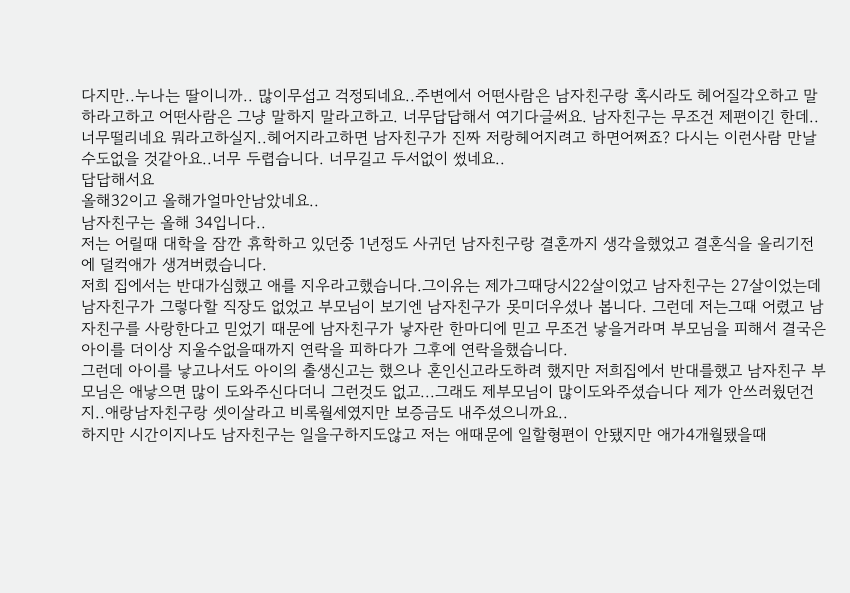다지만..누나는 딸이니까.. 많이무섭고 걱정되네요..주변에서 어떤사람은 남자친구랑 혹시라도 헤어질각오하고 말하라고하고 어떤사람은 그냥 말하지 말라고하고. 너무답답해서 여기다글써요. 남자친구는 무조건 제편이긴 한데..너무떨리네요 뭐라고하실지..헤어지라고하면 남자친구가 진짜 저랑헤어지려고 하면어쩌죠? 다시는 이런사람 만날수도없을 것같아요..너무 두렵습니다. 너무길고 두서없이 썼네요..
답답해서요
올해32이고 올해가얼마안남았네요..
남자친구는 올해 34입니다..
저는 어릴때 대학을 잠깐 휴학하고 있던중 1년정도 사귀던 남자친구랑 결혼까지 생각을했었고 결혼식을 올리기전에 덜컥애가 생겨버렸습니다.
저희 집에서는 반대가심했고 애를 지우라고했습니다.그이유는 제가그때당시22살이었고 남자친구는 27살이었는데 남자친구가 그렇다할 직장도 없었고 부모님이 보기엔 남자친구가 못미더우셨나 봅니다. 그런데 저는그때 어렸고 남자친구를 사랑한다고 믿었기 때문에 남자친구가 낳자란 한마디에 믿고 무조건 낳을거라며 부모님을 피해서 결국은 아이를 더이상 지울수없을때까지 연락을 피하다가 그후에 연락을했습니다.
그런데 아이를 낳고나서도 아이의 출생신고는 했으나 혼인신고라도하려 했지만 저희집에서 반대를했고 남자친구 부모님은 애낳으면 많이 도와주신다더니 그런것도 없고...그래도 제부모님이 많이도와주셨습니다 제가 안쓰러웠던건지..애랑남자친구랑 셋이살라고 비록월세였지만 보증금도 내주셨으니까요..
하지만 시간이지나도 남자친구는 일을구하지도않고 저는 애때문에 일할형편이 안됐지만 애가4개월됐을때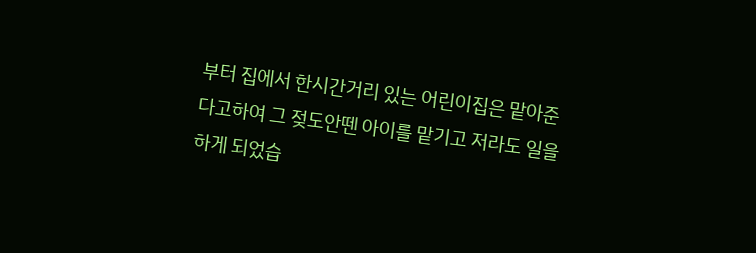부터 집에서 한시간거리 있는 어린이집은 맡아준다고하여 그 젖도안뗀 아이를 맡기고 저라도 일을하게 되었습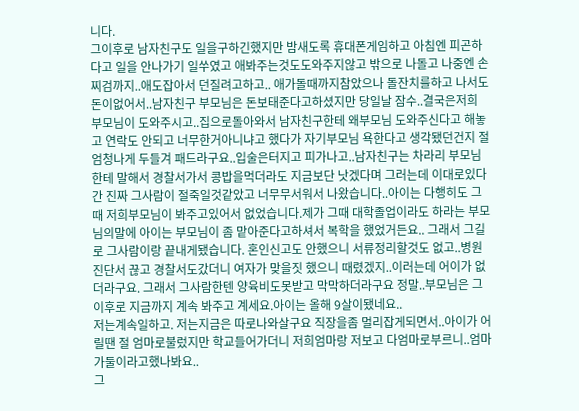니다.
그이후로 남자친구도 일을구하긴했지만 밤새도록 휴대폰게임하고 아침엔 피곤하다고 일을 안나가기 일쑤였고 애봐주는것도도와주지않고 밖으로 나돌고 나중엔 손찌검까지..애도잡아서 던질려고하고.. 애가돌때까지참았으나 돌잔치를하고 나서도 돈이없어서..남자친구 부모님은 돈보태준다고하셨지만 당일날 잠수..결국은저희 부모님이 도와주시고..집으로돌아와서 남자친구한테 왜부모님 도와주신다고 해놓고 연락도 안되고 너무한거아니냐고 했다가 자기부모님 욕한다고 생각됐던건지 절 엄청나게 두들겨 패드라구요..입술은터지고 피가나고..남자친구는 차라리 부모님한테 말해서 경찰서가서 콩밥을먹더라도 지금보단 낫겠다며 그러는데 이대로있다간 진짜 그사람이 절죽일것같았고 너무무서워서 나왔습니다..아이는 다행히도 그때 저희부모님이 봐주고있어서 없었습니다.제가 그때 대학졸업이라도 하라는 부모님의말에 아이는 부모님이 좀 맡아준다고하셔서 복학을 했었거든요.. 그래서 그길로 그사람이랑 끝내게됐습니다. 혼인신고도 안했으니 서류정리할것도 없고..병원진단서 끊고 경찰서도갔더니 여자가 맞을짓 했으니 때렸겠지..이러는데 어이가 없더라구요. 그래서 그사람한텐 양육비도못받고 막막하더라구요 정말..부모님은 그이후로 지금까지 계속 봐주고 계세요.아이는 올해 9살이됐네요..
저는계속일하고. 저는지금은 따로나와살구요 직장을좀 멀리잡게되면서..아이가 어릴땐 절 엄마로불렀지만 학교들어가더니 저희엄마랑 저보고 다엄마로부르니..엄마가둘이라고했나봐요..
그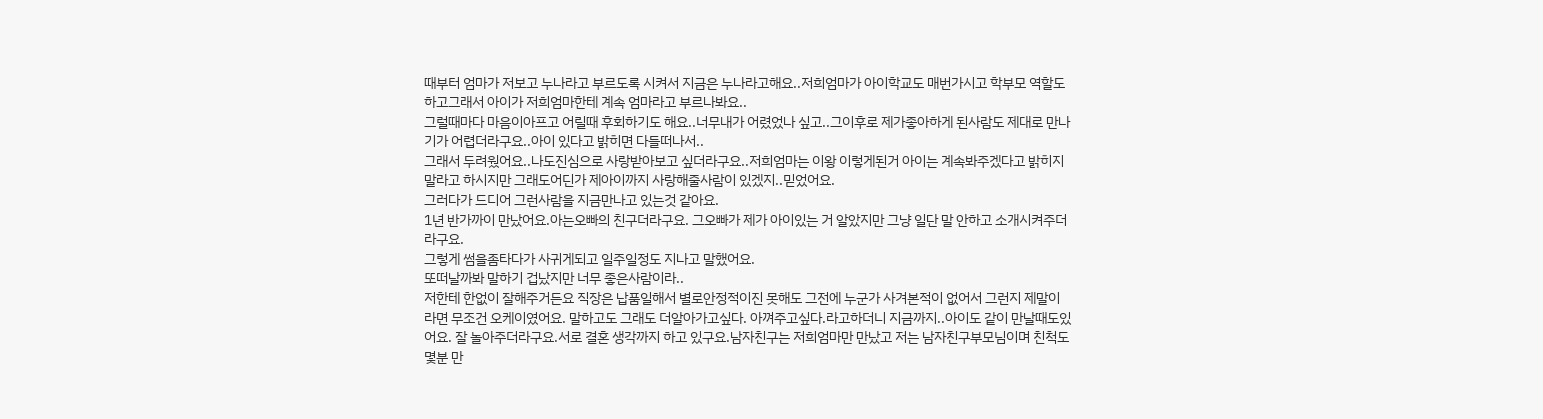때부터 엄마가 저보고 누나라고 부르도록 시켜서 지금은 누나라고해요..저희엄마가 아이학교도 매번가시고 학부모 역할도 하고그래서 아이가 저희엄마한테 계속 엄마라고 부르나봐요..
그럴때마다 마음이아프고 어릴때 후회하기도 해요..너무내가 어렸었나 싶고..그이후로 제가좋아하게 된사람도 제대로 만나기가 어렵더라구요..아이 있다고 밝히면 다들떠나서..
그래서 두려웠어요..나도진심으로 사랑받아보고 싶더라구요..저희엄마는 이왕 이렇게된거 아이는 계속봐주겠다고 밝히지 말라고 하시지만 그래도어딘가 제아이까지 사랑해줄사람이 있겠지..믿었어요.
그러다가 드디어 그런사람을 지금만나고 있는것 같아요.
1년 반가까이 만났어요.아는오빠의 친구더라구요. 그오빠가 제가 아이있는 거 알았지만 그냥 일단 말 안하고 소개시켜주더라구요.
그렇게 썸을좀타다가 사귀게되고 일주일정도 지나고 말했어요.
또떠날까봐 말하기 겁났지만 너무 좋은사람이라..
저한테 한없이 잘해주거든요 직장은 납품일해서 별로안정적이진 못해도 그전에 누군가 사겨본적이 없어서 그런지 제말이라면 무조건 오케이였어요. 말하고도 그래도 더알아가고싶다. 아껴주고싶다.라고하더니 지금까지..아이도 같이 만날때도있어요. 잘 놀아주더라구요.서로 결혼 생각까지 하고 있구요.남자친구는 저희엄마만 만났고 저는 남자친구부모님이며 친척도 몇분 만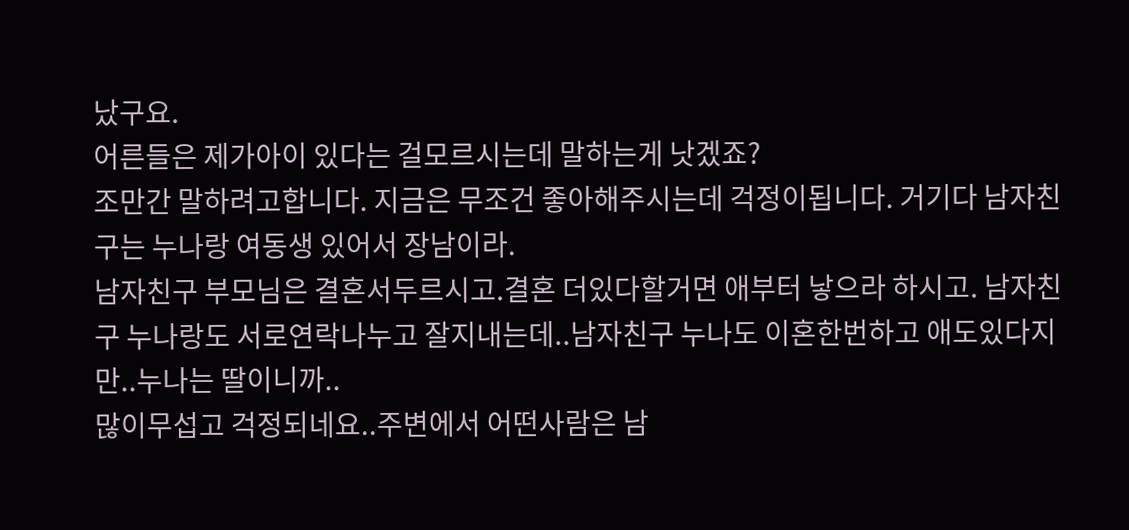났구요.
어른들은 제가아이 있다는 걸모르시는데 말하는게 낫겠죠?
조만간 말하려고합니다. 지금은 무조건 좋아해주시는데 걱정이됩니다. 거기다 남자친구는 누나랑 여동생 있어서 장남이라.
남자친구 부모님은 결혼서두르시고.결혼 더있다할거면 애부터 낳으라 하시고. 남자친구 누나랑도 서로연락나누고 잘지내는데..남자친구 누나도 이혼한번하고 애도있다지만..누나는 딸이니까..
많이무섭고 걱정되네요..주변에서 어떤사람은 남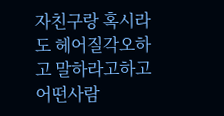자친구랑 혹시라도 헤어질각오하고 말하라고하고 어떤사람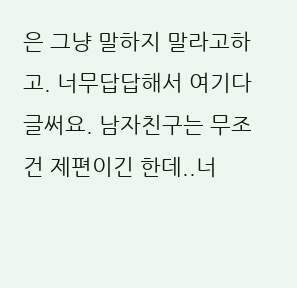은 그냥 말하지 말라고하고. 너무답답해서 여기다글써요. 남자친구는 무조건 제편이긴 한데..너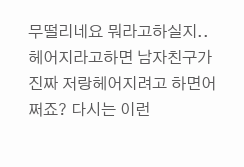무떨리네요 뭐라고하실지..헤어지라고하면 남자친구가 진짜 저랑헤어지려고 하면어쩌죠? 다시는 이런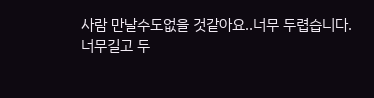사람 만날수도없을 것같아요..너무 두렵습니다.
너무길고 두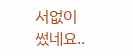서없이 썼네요..